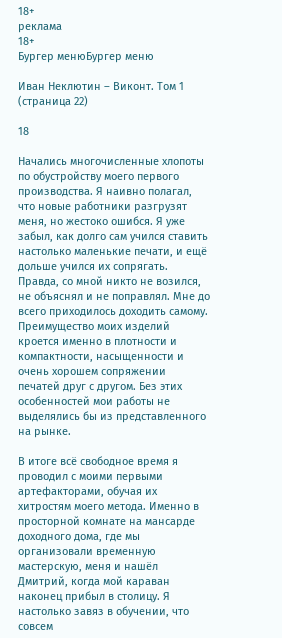18+
реклама
18+
Бургер менюБургер меню

Иван Неклютин – Виконт. Том 1 (страница 22)

18

Начались многочисленные хлопоты по обустройству моего первого производства. Я наивно полагал, что новые работники разгрузят меня, но жестоко ошибся. Я уже забыл, как долго сам учился ставить настолько маленькие печати, и ещё дольше учился их сопрягать. Правда, со мной никто не возился, не объяснял и не поправлял. Мне до всего приходилось доходить самому. Преимущество моих изделий кроется именно в плотности и компактности, насыщенности и очень хорошем сопряжении печатей друг с другом. Без этих особенностей мои работы не выделялись бы из представленного на рынке.

В итоге всё свободное время я проводил с моими первыми артефакторами, обучая их хитростям моего метода. Именно в просторной комнате на мансарде доходного дома, где мы организовали временную мастерскую, меня и нашёл Дмитрий, когда мой караван наконец прибыл в столицу. Я настолько завяз в обучении, что совсем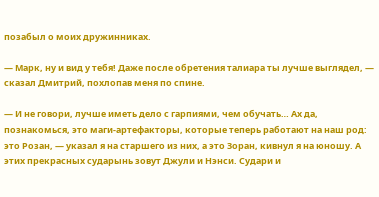позабыл о моих дружинниках.

— Марк, ну и вид у тебя! Даже после обретения талиара ты лучше выглядел, — сказал Дмитрий, похлопав меня по спине.

— И не говори, лучше иметь дело с гарпиями, чем обучать… Ах да, познакомься, это маги-артефакторы, которые теперь работают на наш род: это Розан, — указал я на старшего из них, а это Зоран, кивнул я на юношу. А этих прекрасных сударынь зовут Джули и Нэнси. Судари и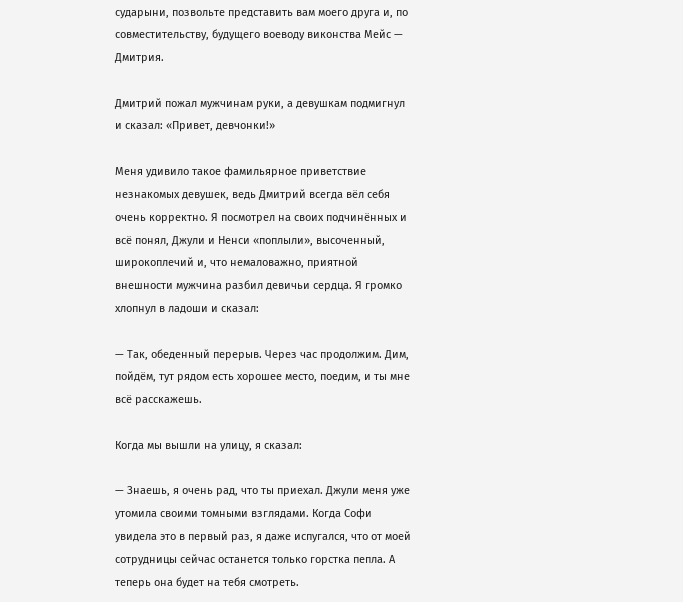сударыни, позвольте представить вам моего друга и, по совместительству, будущего воеводу виконства Мейс — Дмитрия.

Дмитрий пожал мужчинам руки, а девушкам подмигнул и сказал: «Привет, девчонки!»

Меня удивило такое фамильярное приветствие незнакомых девушек, ведь Дмитрий всегда вёл себя очень корректно. Я посмотрел на своих подчинённых и всё понял, Джули и Ненси «поплыли», высоченный, широкоплечий и, что немаловажно, приятной внешности мужчина разбил девичьи сердца. Я громко хлопнул в ладоши и сказал:

— Так, обеденный перерыв. Через час продолжим. Дим, пойдём, тут рядом есть хорошее место, поедим, и ты мне всё расскажешь.

Когда мы вышли на улицу, я сказал:

— Знаешь, я очень рад, что ты приехал. Джули меня уже утомила своими томными взглядами. Когда Софи увидела это в первый раз, я даже испугался, что от моей сотрудницы сейчас останется только горстка пепла. А теперь она будет на тебя смотреть.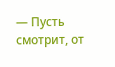— Пусть смотрит, от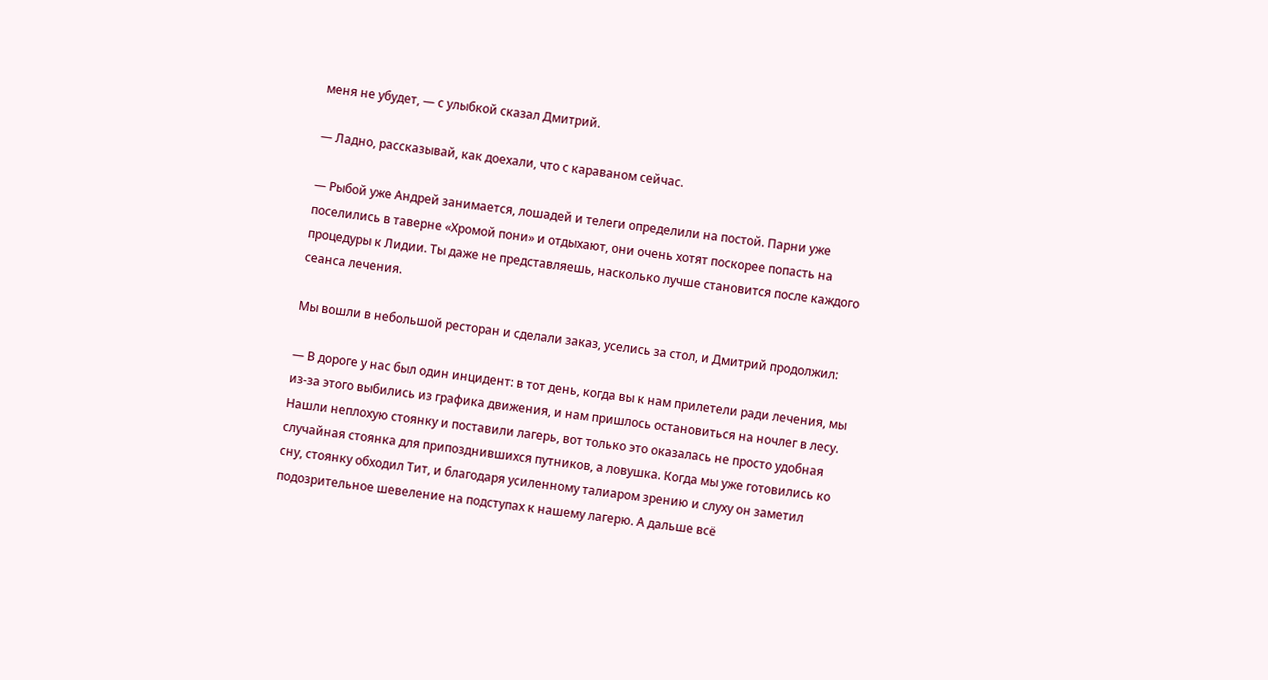меня не убудет, — с улыбкой сказал Дмитрий.

— Ладно, рассказывай, как доехали, что с караваном сейчас.

— Рыбой уже Андрей занимается, лошадей и телеги определили на постой. Парни уже поселились в таверне «Хромой пони» и отдыхают, они очень хотят поскорее попасть на процедуры к Лидии. Ты даже не представляешь, насколько лучше становится после каждого сеанса лечения.

Мы вошли в небольшой ресторан и сделали заказ, уселись за стол, и Дмитрий продолжил:

— В дороге у нас был один инцидент: в тот день, когда вы к нам прилетели ради лечения, мы из-за этого выбились из графика движения, и нам пришлось остановиться на ночлег в лесу. Нашли неплохую стоянку и поставили лагерь, вот только это оказалась не просто удобная случайная стоянка для припозднившихся путников, а ловушка. Когда мы уже готовились ко сну, стоянку обходил Тит, и благодаря усиленному талиаром зрению и слуху он заметил подозрительное шевеление на подступах к нашему лагерю. А дальше всё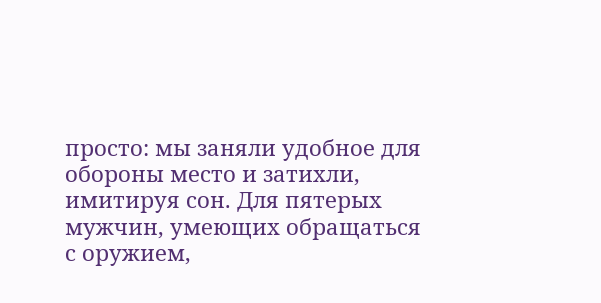просто: мы заняли удобное для обороны место и затихли, имитируя сон. Для пятерых мужчин, умеющих обращаться с оружием,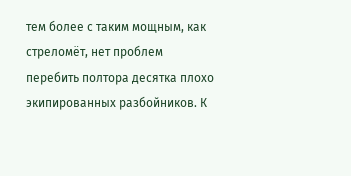тем более с таким мощным, как стреломёт, нет проблем перебить полтора десятка плохо экипированных разбойников. К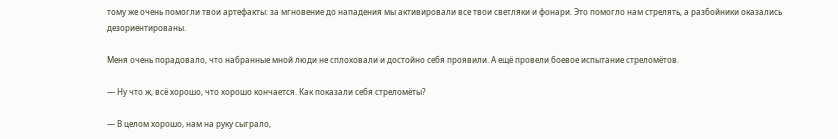тому же очень помогли твои артефакты: за мгновение до нападения мы активировали все твои светляки и фонари. Это помогло нам стрелять, а разбойники оказались дезориентированы.

Меня очень порадовало, что набранные мной люди не сплоховали и достойно себя проявили. А ещё провели боевое испытание стреломётов.

— Ну что ж, всё хорошо, что хорошо кончается. Как показали себя стреломёты?

— В целом хорошо, нам на руку сыграло,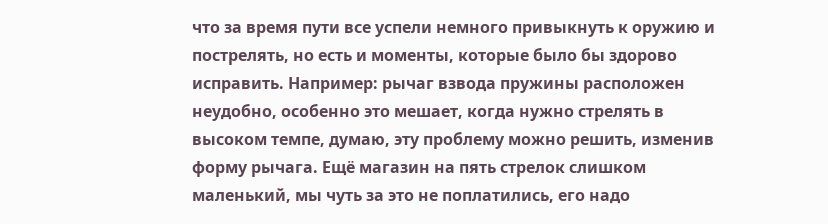что за время пути все успели немного привыкнуть к оружию и пострелять, но есть и моменты, которые было бы здорово исправить. Например: рычаг взвода пружины расположен неудобно, особенно это мешает, когда нужно стрелять в высоком темпе, думаю, эту проблему можно решить, изменив форму рычага. Ещё магазин на пять стрелок слишком маленький, мы чуть за это не поплатились, его надо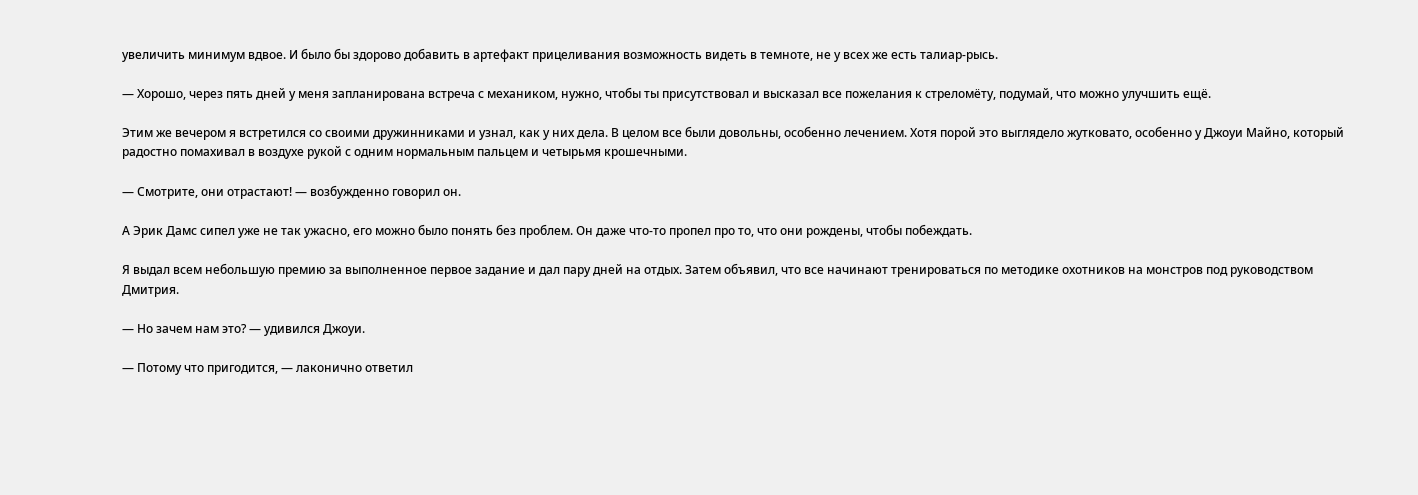увеличить минимум вдвое. И было бы здорово добавить в артефакт прицеливания возможность видеть в темноте, не у всех же есть талиар-рысь.

— Хорошо, через пять дней у меня запланирована встреча с механиком, нужно, чтобы ты присутствовал и высказал все пожелания к стреломёту, подумай, что можно улучшить ещё.

Этим же вечером я встретился со своими дружинниками и узнал, как у них дела. В целом все были довольны, особенно лечением. Хотя порой это выглядело жутковато, особенно у Джоуи Майно, который радостно помахивал в воздухе рукой с одним нормальным пальцем и четырьмя крошечными.

— Смотрите, они отрастают! — возбужденно говорил он.

А Эрик Дамс сипел уже не так ужасно, его можно было понять без проблем. Он даже что-то пропел про то, что они рождены, чтобы побеждать.

Я выдал всем небольшую премию за выполненное первое задание и дал пару дней на отдых. Затем объявил, что все начинают тренироваться по методике охотников на монстров под руководством Дмитрия.

— Но зачем нам это? — удивился Джоуи.

— Потому что пригодится, — лаконично ответил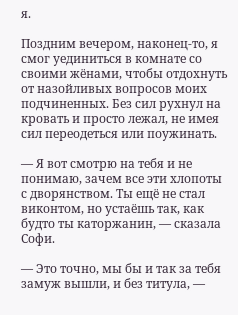я.

Поздним вечером, наконец-то, я смог уединиться в комнате со своими жёнами, чтобы отдохнуть от назойливых вопросов моих подчиненных. Без сил рухнул на кровать и просто лежал, не имея сил переодеться или поужинать.

— Я вот смотрю на тебя и не понимаю, зачем все эти хлопоты с дворянством. Ты ещё не стал виконтом, но устаёшь так, как будто ты каторжанин, — сказала Софи.

— Это точно, мы бы и так за тебя замуж вышли, и без титула, —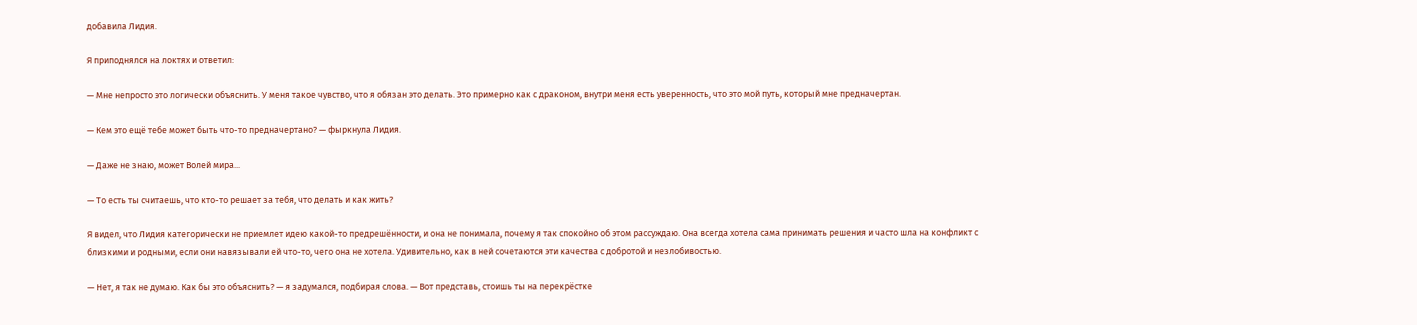добавила Лидия.

Я приподнялся на локтях и ответил:

— Мне непросто это логически объяснить. У меня такое чувство, что я обязан это делать. Это примерно как с драконом, внутри меня есть уверенность, что это мой путь, который мне предначертан.

— Кем это ещё тебе может быть что-то предначертано? — фыркнула Лидия.

— Даже не знаю, может Волей мира...

— То есть ты считаешь, что кто-то решает за тебя, что делать и как жить?

Я видел, что Лидия категорически не приемлет идею какой-то предрешённости, и она не понимала, почему я так спокойно об этом рассуждаю. Она всегда хотела сама принимать решения и часто шла на конфликт с близкими и родными, если они навязывали ей что-то, чего она не хотела. Удивительно, как в ней сочетаются эти качества с добротой и незлобивостью.

— Нет, я так не думаю. Как бы это объяснить? — я задумался, подбирая слова. — Вот представь, стоишь ты на перекрёстке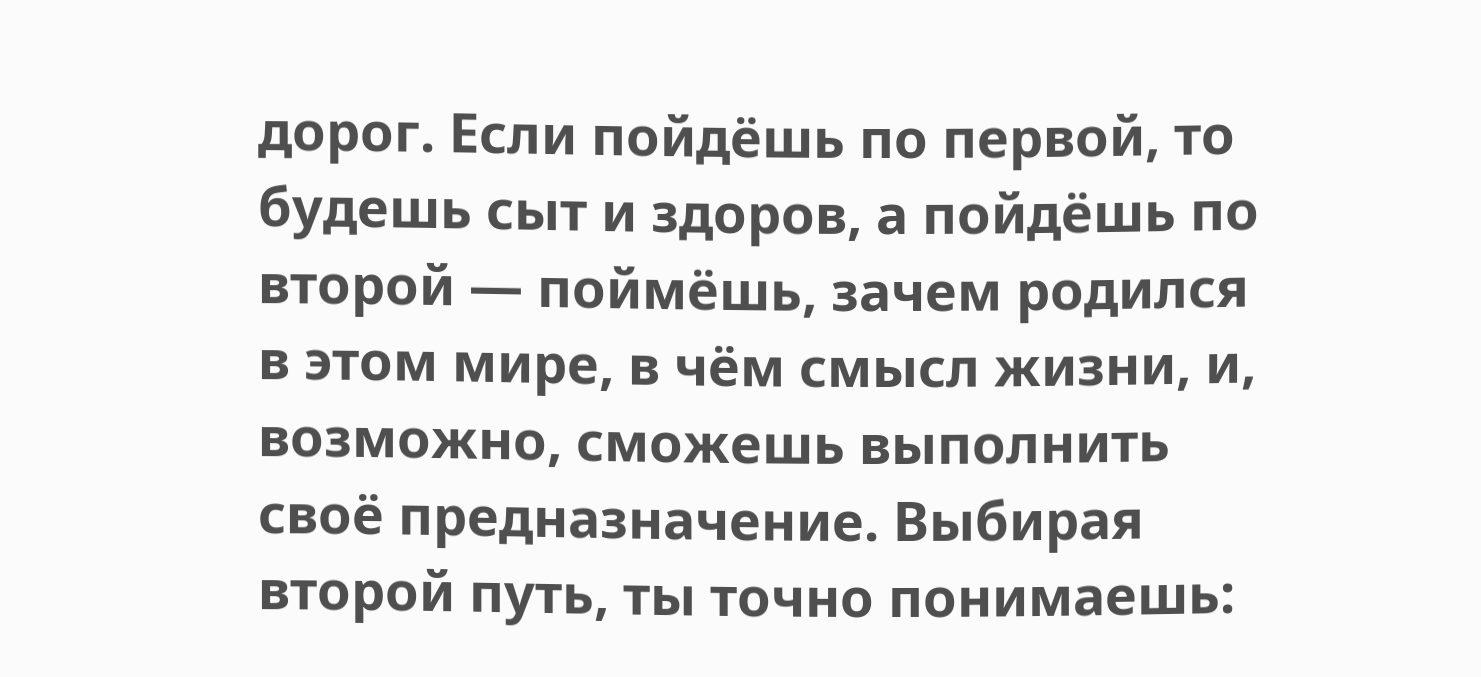дорог. Если пойдёшь по первой, то будешь сыт и здоров, а пойдёшь по второй — поймёшь, зачем родился в этом мире, в чём смысл жизни, и, возможно, сможешь выполнить своё предназначение. Выбирая второй путь, ты точно понимаешь: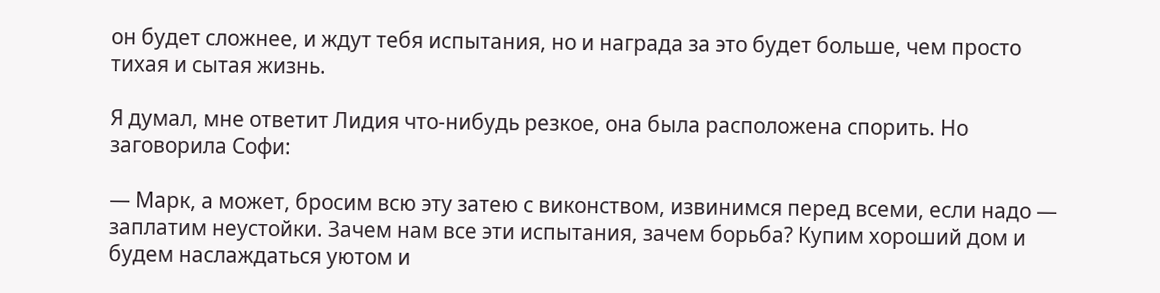он будет сложнее, и ждут тебя испытания, но и награда за это будет больше, чем просто тихая и сытая жизнь.

Я думал, мне ответит Лидия что-нибудь резкое, она была расположена спорить. Но заговорила Софи:

— Марк, а может, бросим всю эту затею с виконством, извинимся перед всеми, если надо — заплатим неустойки. Зачем нам все эти испытания, зачем борьба? Купим хороший дом и будем наслаждаться уютом и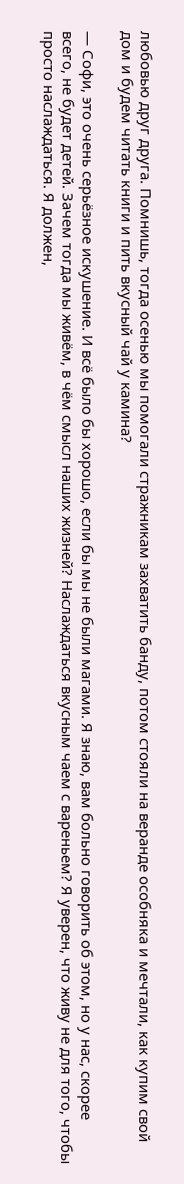любовью друг друга. Помнишь, тогда осенью мы помогали стражникам захватить банду, потом стояли на веранде особняка и мечтали, как купим свой дом и будем читать книги и пить вкусный чай у камина?

— Софи, это очень серьёзное искушение. И всё было бы хорошо, если бы мы не были магами. Я знаю, вам больно говорить об этом, но у нас, скорее всего, не будет детей. Зачем тогда мы живём, в чём смысл наших жизней? Наслаждаться вкусным чаем с вареньем? Я уверен, что живу не для того, чтобы просто наслаждаться. Я должен,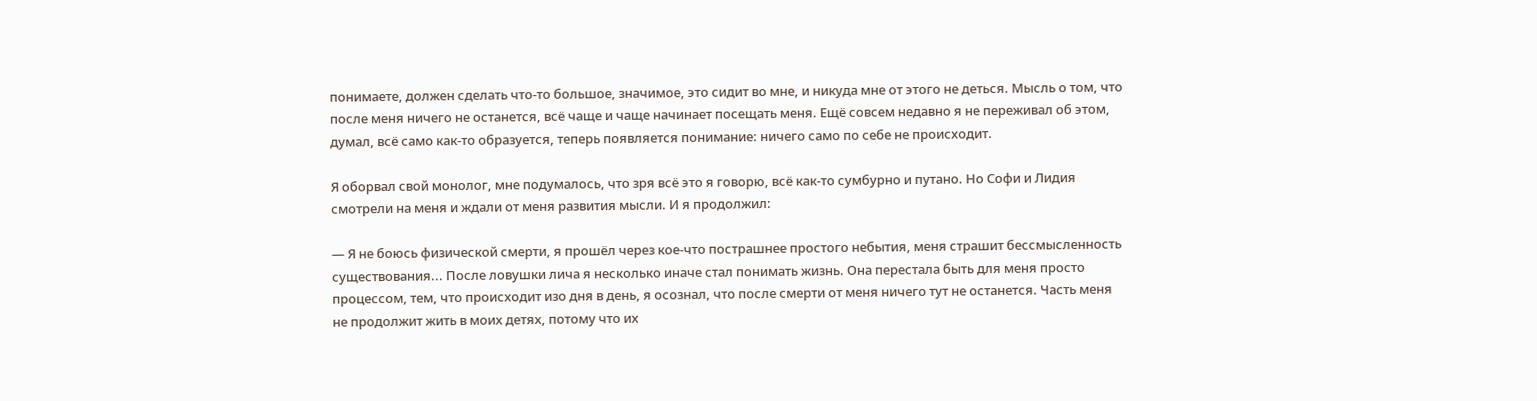понимаете, должен сделать что-то большое, значимое, это сидит во мне, и никуда мне от этого не деться. Мысль о том, что после меня ничего не останется, всё чаще и чаще начинает посещать меня. Ещё совсем недавно я не переживал об этом, думал, всё само как-то образуется, теперь появляется понимание: ничего само по себе не происходит.

Я оборвал свой монолог, мне подумалось, что зря всё это я говорю, всё как-то сумбурно и путано. Но Софи и Лидия смотрели на меня и ждали от меня развития мысли. И я продолжил:

— Я не боюсь физической смерти, я прошёл через кое-что пострашнее простого небытия, меня страшит бессмысленность существования... После ловушки лича я несколько иначе стал понимать жизнь. Она перестала быть для меня просто процессом, тем, что происходит изо дня в день, я осознал, что после смерти от меня ничего тут не останется. Часть меня не продолжит жить в моих детях, потому что их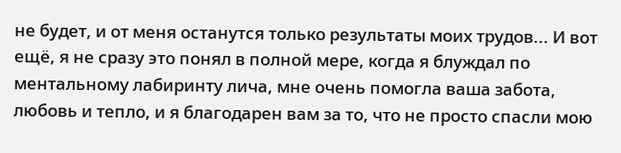не будет, и от меня останутся только результаты моих трудов... И вот ещё, я не сразу это понял в полной мере, когда я блуждал по ментальному лабиринту лича, мне очень помогла ваша забота, любовь и тепло, и я благодарен вам за то, что не просто спасли мою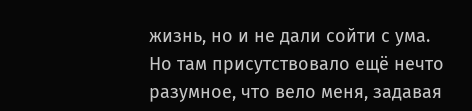жизнь, но и не дали сойти с ума. Но там присутствовало ещё нечто разумное, что вело меня, задавая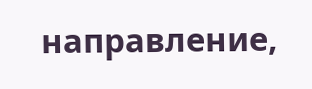направление,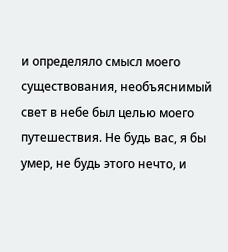и определяло смысл моего существования, необъяснимый свет в небе был целью моего путешествия. Не будь вас, я бы умер, не будь этого нечто, и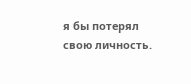я бы потерял свою личность.